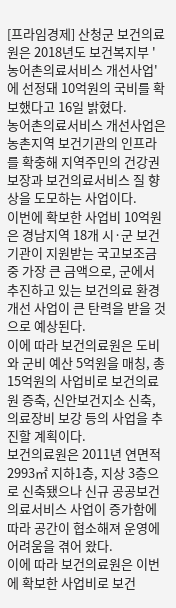[프라임경제] 산청군 보건의료원은 2018년도 보건복지부 '농어촌의료서비스 개선사업'에 선정돼 10억원의 국비를 확보했다고 16일 밝혔다.
농어촌의료서비스 개선사업은 농촌지역 보건기관의 인프라를 확충해 지역주민의 건강권 보장과 보건의료서비스 질 향상을 도모하는 사업이다.
이번에 확보한 사업비 10억원은 경남지역 18개 시·군 보건기관이 지원받는 국고보조금 중 가장 큰 금액으로, 군에서 추진하고 있는 보건의료 환경개선 사업이 큰 탄력을 받을 것으로 예상된다.
이에 따라 보건의료원은 도비와 군비 예산 5억원을 매칭, 총 15억원의 사업비로 보건의료원 증축, 신안보건지소 신축, 의료장비 보강 등의 사업을 추진할 계획이다.
보건의료원은 2011년 연면적 2993㎡ 지하1층, 지상 3층으로 신축됐으나 신규 공공보건의료서비스 사업이 증가함에 따라 공간이 협소해져 운영에 어려움을 겪어 왔다.
이에 따라 보건의료원은 이번에 확보한 사업비로 보건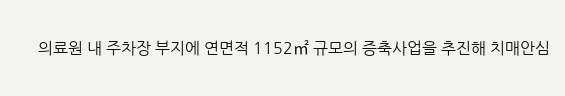의료원 내 주차장 부지에 연면적 1152㎡ 규모의 증축사업을 추진해 치매안심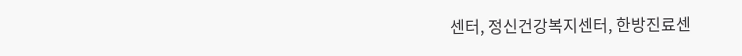센터, 정신건강복지센터, 한방진료센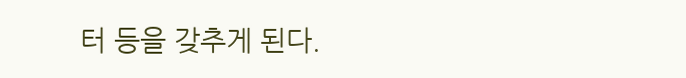터 등을 갖추게 된다.